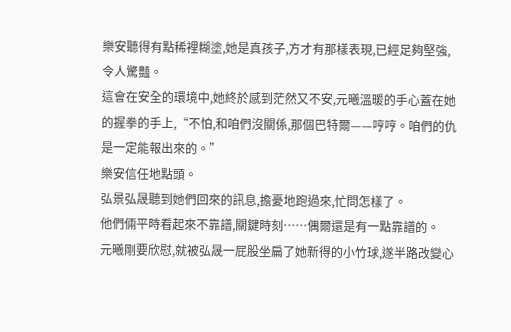樂安聽得有點稀裡糊塗,她是真孩子,方才有那樣表現,已經足夠堅強,令人驚豔。
這會在安全的環境中,她終於感到茫然又不安,元曦溫暖的手心蓋在她的握拳的手上,“不怕,和咱們沒關係,那個巴特爾——哼哼。咱們的仇是一定能報出來的。”
樂安信任地點頭。
弘景弘晟聽到她們回來的訊息,擔憂地跑過來,忙問怎樣了。
他們倆平時看起來不靠譜,關鍵時刻……偶爾還是有一點靠譜的。
元曦剛要欣慰,就被弘晟一屁股坐扁了她新得的小竹球,遂半路改變心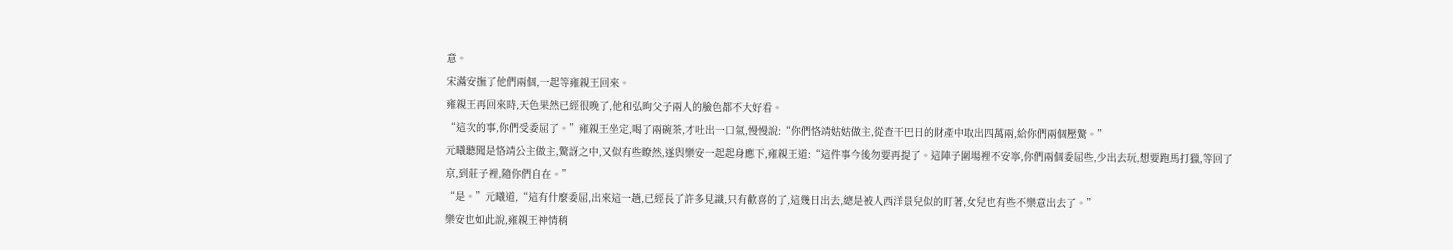意。
宋滿安撫了他們兩個,一起等雍親王回來。
雍親王再回來時,天色果然已經很晚了,他和弘昫父子兩人的臉色都不大好看。
“這次的事,你們受委屈了。”雍親王坐定,喝了兩碗茶,才吐出一口氣,慢慢說:“你們恪靖姑姑做主,從查干巴日的財產中取出四萬兩,給你們兩個壓驚。”
元曦聽聞是恪靖公主做主,驚訝之中,又似有些瞭然,遂與樂安一起起身應下,雍親王道:“這件事今後勿要再提了。這陣子圍場裡不安寧,你們兩個委屈些,少出去玩,想要跑馬打獵,等回了京,到莊子裡,隨你們自在。”
“是。”元曦道,“這有什麼委屈,出來這一趟,已經長了許多見識,只有歡喜的了,這幾日出去,總是被人西洋景兒似的盯著,女兒也有些不樂意出去了。”
樂安也如此說,雍親王神情稍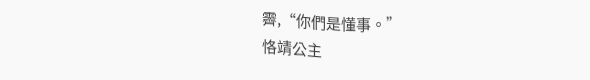霽,“你們是懂事。”
恪靖公主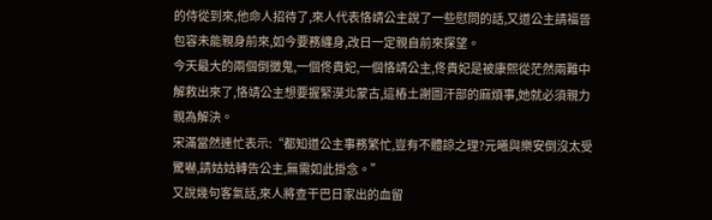的侍從到來,他命人招待了,來人代表恪靖公主說了一些慰問的話,又道公主請福晉包容未能親身前來,如今要務纏身,改日一定親自前來探望。
今天最大的兩個倒黴鬼,一個佟貴妃,一個恪靖公主,佟貴妃是被康熙從茫然兩難中解救出來了,恪靖公主想要握緊漠北蒙古,這樁土謝圖汗部的麻煩事,她就必須親力親為解決。
宋滿當然連忙表示:“都知道公主事務繁忙,豈有不體諒之理?元曦與樂安倒沒太受驚嚇,請姑姑轉告公主,無需如此掛念。”
又說幾句客氣話,來人將查干巴日家出的血留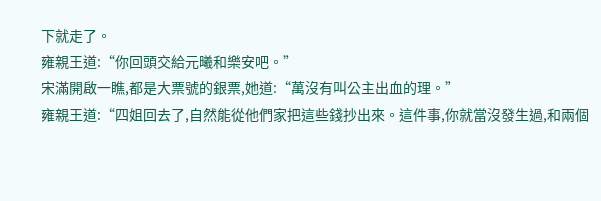下就走了。
雍親王道:“你回頭交給元曦和樂安吧。”
宋滿開啟一瞧,都是大票號的銀票,她道:“萬沒有叫公主出血的理。”
雍親王道:“四姐回去了,自然能從他們家把這些錢抄出來。這件事,你就當沒發生過,和兩個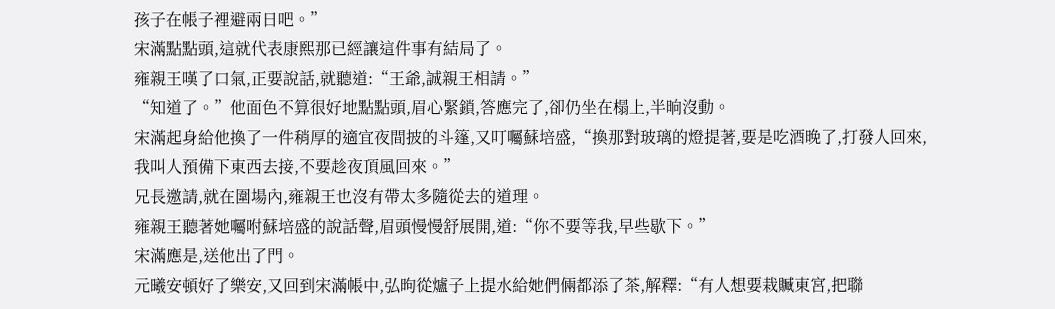孩子在帳子裡避兩日吧。”
宋滿點點頭,這就代表康熙那已經讓這件事有結局了。
雍親王嘆了口氣,正要說話,就聽道:“王爺,誠親王相請。”
“知道了。”他面色不算很好地點點頭,眉心緊鎖,答應完了,卻仍坐在榻上,半晌沒動。
宋滿起身給他換了一件稍厚的適宜夜間披的斗篷,又叮囑蘇培盛,“換那對玻璃的燈提著,要是吃酒晚了,打發人回來,我叫人預備下東西去接,不要趁夜頂風回來。”
兄長邀請,就在圍場內,雍親王也沒有帶太多隨從去的道理。
雍親王聽著她囑咐蘇培盛的說話聲,眉頭慢慢舒展開,道:“你不要等我,早些歇下。”
宋滿應是,送他出了門。
元曦安頓好了樂安,又回到宋滿帳中,弘昫從爐子上提水給她們倆都添了茶,解釋:“有人想要栽贓東宮,把聯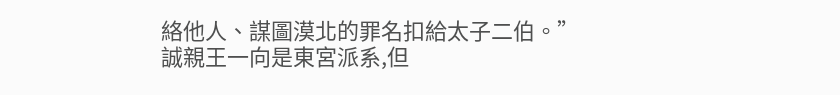絡他人、謀圖漠北的罪名扣給太子二伯。”
誠親王一向是東宮派系,但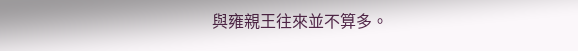與雍親王往來並不算多。